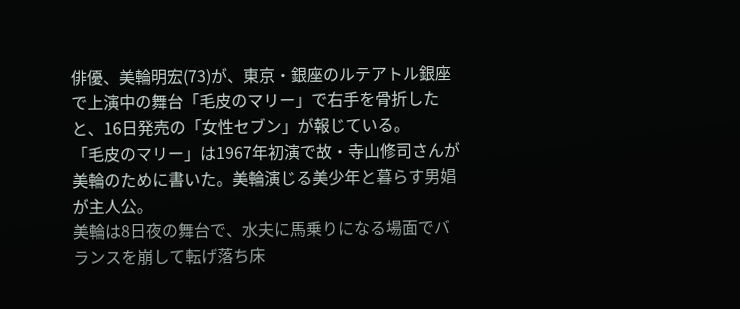俳優、美輪明宏(73)が、東京・銀座のルテアトル銀座で上演中の舞台「毛皮のマリー」で右手を骨折したと、16日発売の「女性セブン」が報じている。
「毛皮のマリー」は1967年初演で故・寺山修司さんが美輪のために書いた。美輪演じる美少年と暮らす男娼が主人公。
美輪は8日夜の舞台で、水夫に馬乗りになる場面でバランスを崩して転げ落ち床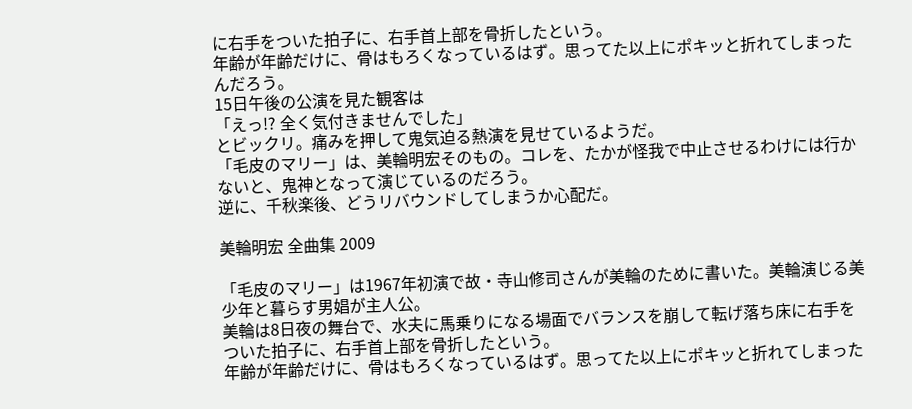に右手をついた拍子に、右手首上部を骨折したという。
年齢が年齢だけに、骨はもろくなっているはず。思ってた以上にポキッと折れてしまったんだろう。
15日午後の公演を見た観客は
「えっ!? 全く気付きませんでした」
とビックリ。痛みを押して鬼気迫る熱演を見せているようだ。
「毛皮のマリー」は、美輪明宏そのもの。コレを、たかが怪我で中止させるわけには行かないと、鬼神となって演じているのだろう。
逆に、千秋楽後、どうリバウンドしてしまうか心配だ。

美輪明宏 全曲集 2009

「毛皮のマリー」は1967年初演で故・寺山修司さんが美輪のために書いた。美輪演じる美少年と暮らす男娼が主人公。
美輪は8日夜の舞台で、水夫に馬乗りになる場面でバランスを崩して転げ落ち床に右手をついた拍子に、右手首上部を骨折したという。
年齢が年齢だけに、骨はもろくなっているはず。思ってた以上にポキッと折れてしまった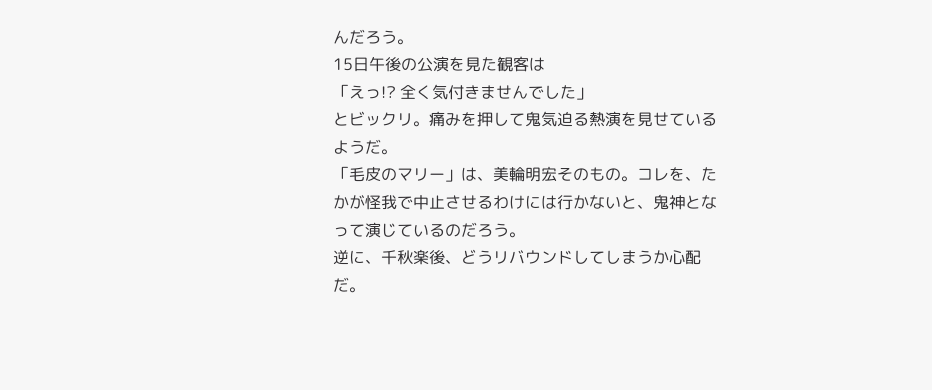んだろう。
15日午後の公演を見た観客は
「えっ!? 全く気付きませんでした」
とビックリ。痛みを押して鬼気迫る熱演を見せているようだ。
「毛皮のマリー」は、美輪明宏そのもの。コレを、たかが怪我で中止させるわけには行かないと、鬼神となって演じているのだろう。
逆に、千秋楽後、どうリバウンドしてしまうか心配だ。